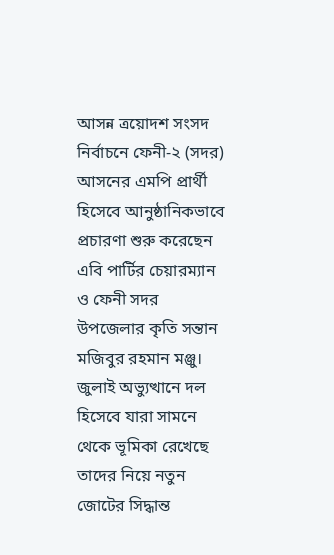আসন্ন ত্রয়োদশ সংসদ নির্বাচনে ফেনী-২ (সদর) আসনের এমপি প্রার্থী হিসেবে আনুষ্ঠানিকভাবে প্রচারণা শুরু করেছেন এবি পার্টির চেয়ারম্যান ও ফেনী সদর উপজেলার কৃতি সন্তান মজিবুর রহমান মঞ্জু।
জুলাই অভ্যুত্থানে দল হিসেবে যারা সামনে থেকে ভূমিকা রেখেছে তাদের নিয়ে নতুন জোটের সিদ্ধান্ত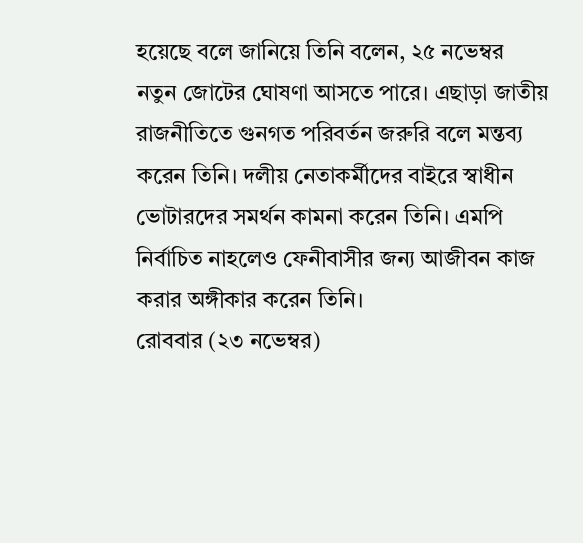হয়েছে বলে জানিয়ে তিনি বলেন, ২৫ নভেম্বর নতুন জোটের ঘোষণা আসতে পারে। এছাড়া জাতীয় রাজনীতিতে গুনগত পরিবর্তন জরুরি বলে মন্তব্য করেন তিনি। দলীয় নেতাকর্মীদের বাইরে স্বাধীন ভোটারদের সমর্থন কামনা করেন তিনি। এমপি নির্বাচিত নাহলেও ফেনীবাসীর জন্য আজীবন কাজ করার অঙ্গীকার করেন তিনি।
রোববার (২৩ নভেম্বর)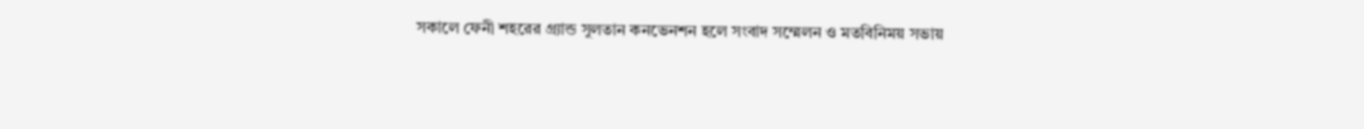সকালে ফেনী শহরের গ্র্যান্ড সুলতান কনভেনশন হলে সংবাদ সম্মেলন ও মতবিনিময় সভায়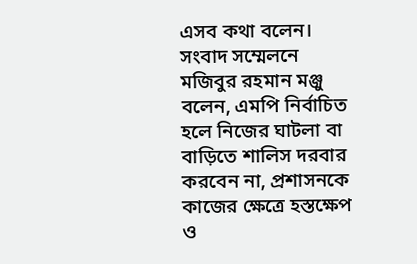এসব কথা বলেন।
সংবাদ সম্মেলনে মজিবুর রহমান মঞ্জু বলেন, এমপি নির্বাচিত হলে নিজের ঘাটলা বা বাড়িতে শালিস দরবার করবেন না, প্রশাসনকে কাজের ক্ষেত্রে হস্তক্ষেপ ও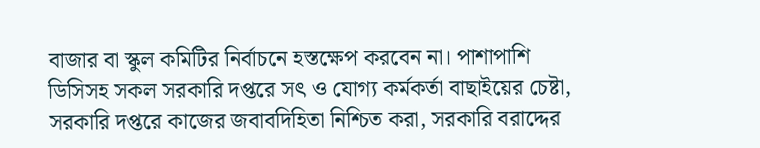বাজার বা স্কুল কমিটির নির্বাচনে হস্তক্ষেপ করবেন না। পাশাপাশি ডিসিসহ সকল সরকারি দপ্তরে সৎ ও যোগ্য কর্মকর্তা বাছাইয়ের চেষ্টা, সরকারি দপ্তরে কাজের জবাবদিহিতা নিশ্চিত করা, সরকারি বরাদ্দের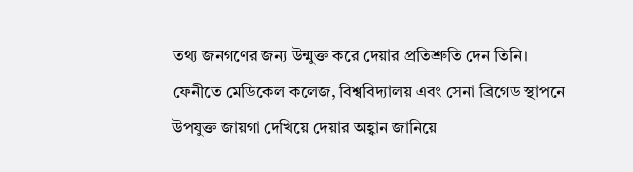তথ্য জনগণের জন্য উন্মুক্ত করে দেয়ার প্রতিশ্রুতি দেন তিনি।
ফেনীতে মেডিকেল কলেজ, বিশ্ববিদ্যালয় এবং সেনা ব্রিগেড স্থাপনে উপযুক্ত জায়গা দেখিয়ে দেয়ার অহ্বান জানিয়ে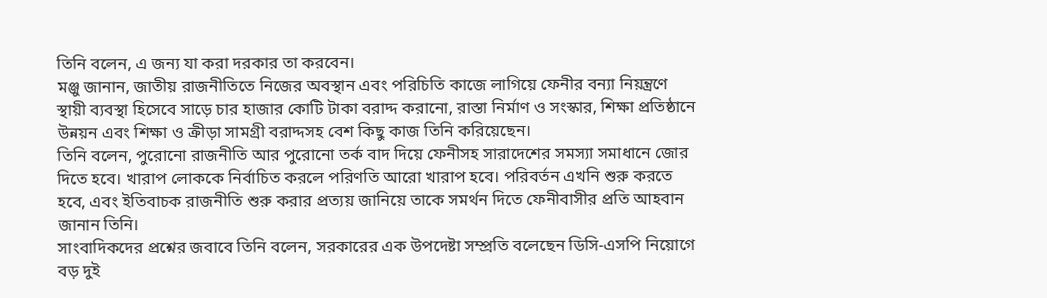তিনি বলেন, এ জন্য যা করা দরকার তা করবেন।
মঞ্জু জানান, জাতীয় রাজনীতিতে নিজের অবস্থান এবং পরিচিতি কাজে লাগিয়ে ফেনীর বন্যা নিয়ন্ত্রণে স্থায়ী ব্যবস্থা হিসেবে সাড়ে চার হাজার কোটি টাকা বরাদ্দ করানো, রাস্তা নির্মাণ ও সংস্কার, শিক্ষা প্রতিষ্ঠানে উন্নয়ন এবং শিক্ষা ও ক্রীড়া সামগ্রী বরাদ্দসহ বেশ কিছু কাজ তিনি করিয়েছেন।
তিনি বলেন, পুরোনো রাজনীতি আর পুরোনো তর্ক বাদ দিয়ে ফেনীসহ সারাদেশের সমস্যা সমাধানে জোর দিতে হবে। খারাপ লোককে নির্বাচিত করলে পরিণতি আরো খারাপ হবে। পরিবর্তন এখনি শুরু করতে হবে, এবং ইতিবাচক রাজনীতি শুরু করার প্রত্যয় জানিয়ে তাকে সমর্থন দিতে ফেনীবাসীর প্রতি আহবান জানান তিনি।
সাংবাদিকদের প্রশ্নের জবাবে তিনি বলেন, সরকারের এক উপদেষ্টা সম্প্রতি বলেছেন ডিসি-এসপি নিয়োগে বড় দুই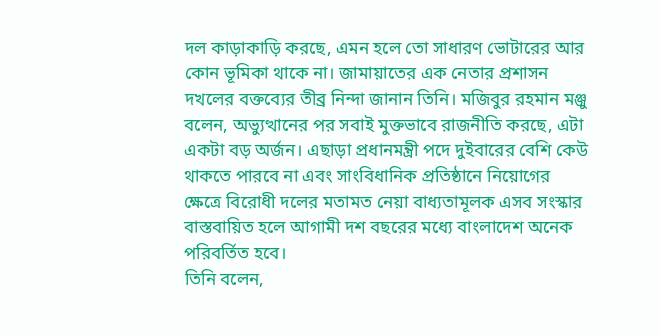দল কাড়াকাড়ি করছে, এমন হলে তো সাধারণ ভোটারের আর কোন ভূমিকা থাকে না। জামায়াতের এক নেতার প্রশাসন দখলের বক্তব্যের তীব্র নিন্দা জানান তিনি। মজিবুর রহমান মঞ্জু বলেন, অভ্যুত্থানের পর সবাই মুক্তভাবে রাজনীতি করছে, এটা একটা বড় অর্জন। এছাড়া প্রধানমন্ত্রী পদে দুইবারের বেশি কেউ থাকতে পারবে না এবং সাংবিধানিক প্রতিষ্ঠানে নিয়োগের ক্ষেত্রে বিরোধী দলের মতামত নেয়া বাধ্যতামূলক এসব সংস্কার বাস্তবায়িত হলে আগামী দশ বছরের মধ্যে বাংলাদেশ অনেক পরিবর্তিত হবে।
তিনি বলেন,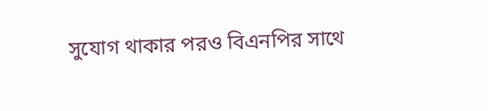সুযোগ থাকার পরও বিএনপির সাথে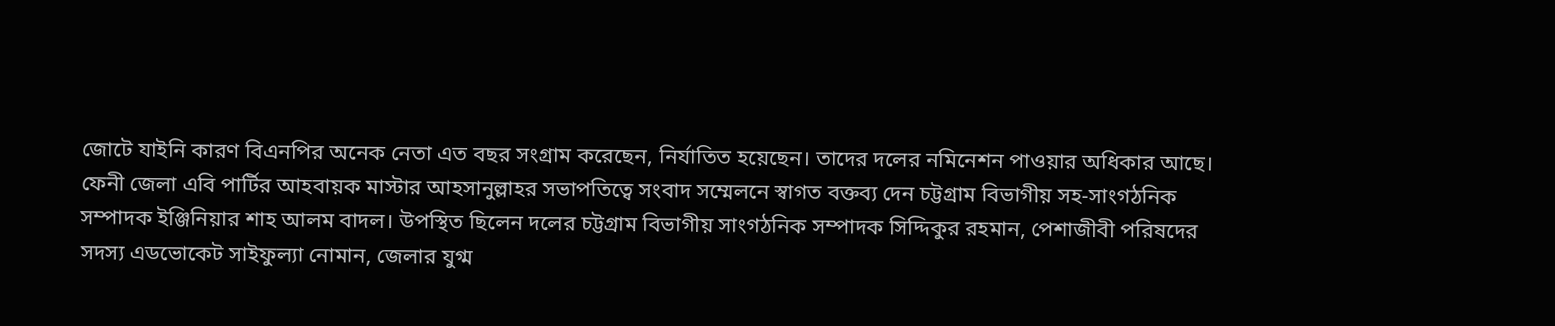জোটে যাইনি কারণ বিএনপির অনেক নেতা এত বছর সংগ্রাম করেছেন, নির্যাতিত হয়েছেন। তাদের দলের নমিনেশন পাওয়ার অধিকার আছে।
ফেনী জেলা এবি পার্টির আহবায়ক মাস্টার আহসানুল্লাহর সভাপতিত্বে সংবাদ সম্মেলনে স্বাগত বক্তব্য দেন চট্টগ্রাম বিভাগীয় সহ-সাংগঠনিক সম্পাদক ইঞ্জিনিয়ার শাহ আলম বাদল। উপস্থিত ছিলেন দলের চট্টগ্রাম বিভাগীয় সাংগঠনিক সম্পাদক সিদ্দিকুর রহমান, পেশাজীবী পরিষদের সদস্য এডভোকেট সাইফুল্যা নোমান, জেলার যুগ্ম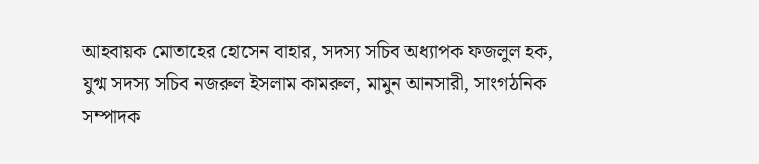আহবায়ক মোতাহের হোসেন বাহার, সদস্য সচিব অধ্যাপক ফজলুল হক, যুগ্ম সদস্য সচিব নজরুল ইসলাম কামরুল, মামুন আনসারী, সাংগঠনিক সম্পাদক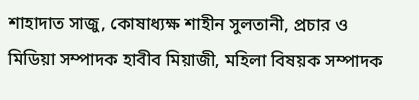শাহাদাত সাজু, কোষাধ্যক্ষ শাহীন সুলতানী, প্রচার ও মিডিয়া সম্পাদক হাবীব মিয়াজী, মহিলা বিষয়ক সম্পাদক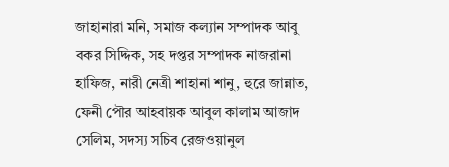জাহানারা মনি, সমাজ কল্যান সম্পাদক আবু বকর সিদ্দিক, সহ দপ্তর সম্পাদক নাজরানা হাফিজ, নারী নেত্রী শাহানা শানু, হুরে জান্নাত, ফেনী পৌর আহবায়ক আবুল কালাম আজাদ সেলিম, সদস্য সচিব রেজওয়ানুল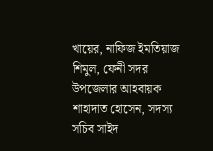খায়ের, নাফিজ ইমতিয়াজ শিমুল, ফেনী সদর উপজেলার আহবায়ক শাহাদাত হোসেন, সদস্য সচিব সাইদ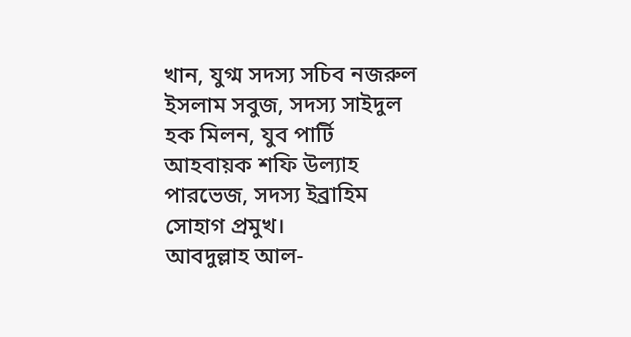খান, যুগ্ম সদস্য সচিব নজরুল ইসলাম সবুজ, সদস্য সাইদুল হক মিলন, যুব পার্টি আহবায়ক শফি উল্যাহ পারভেজ, সদস্য ইব্রাহিম সোহাগ প্রমুখ।
আবদুল্লাহ আল-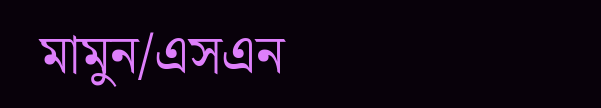মামুন/এসএন